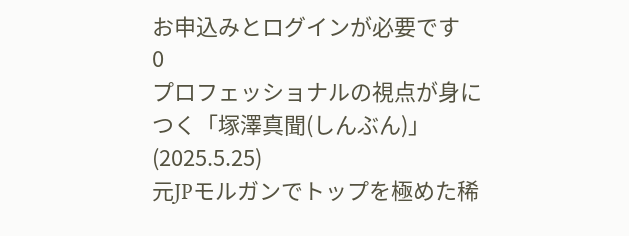お申込みとログインが必要です
0
プロフェッショナルの視点が身につく「塚澤真聞(しんぶん)」(2025.5.25)
元JPモルガンでトップを極めた稀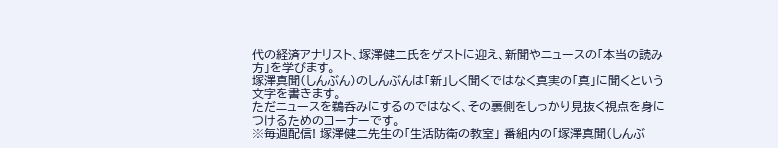代の経済アナリスト、塚澤健二氏をゲストに迎え、新聞やニュースの「本当の読み方」を学びます。
塚澤真聞(しんぶん)のしんぶんは「新」しく聞くではなく真実の「真」に聞くという文字を書きます。
ただニュースを鵜呑みにするのではなく、その裏側をしっかり見抜く視点を身につけるためのコーナーです。
※毎週配信! 塚澤健二先生の「生活防衛の教室」 番組内の「塚澤真聞(しんぶ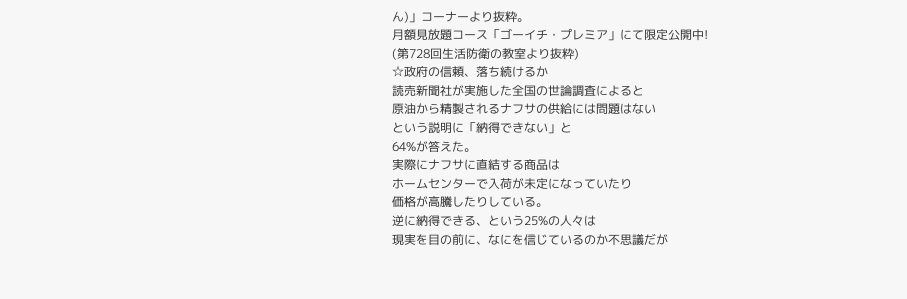ん)」コーナーより抜粋。
月額見放題コース「ゴーイチ・プレミア」にて限定公開中!
(第728回生活防衛の教室より抜粋)
☆政府の信頼、落ち続けるか
読売新聞社が実施した全国の世論調査によると
原油から精製されるナフサの供給には問題はない
という説明に「納得できない」と
64%が答えた。
実際にナフサに直結する商品は
ホームセンターで入荷が未定になっていたり
価格が高騰したりしている。
逆に納得できる、という25%の人々は
現実を目の前に、なにを信じているのか不思議だが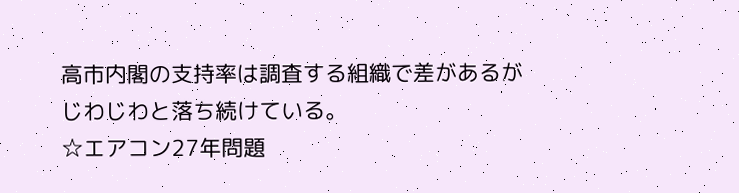高市内閣の支持率は調査する組織で差があるが
じわじわと落ち続けている。
☆エアコン27年問題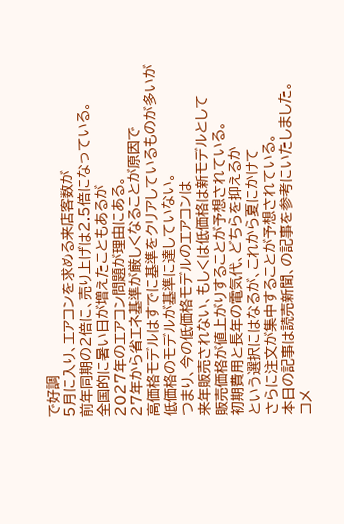で好調
5月に入り、エアコンを求める来店客数が
前年同期の2倍に、売り上げは2.5倍になっている。
全国的に暑い日が増えたこともあるが
2027年のエアコン問題が理由にある。
27年から省エネ基準が厳しくなることが原因で
高価格モデルはすでに基準をクリアしているものが多いが
低価格のモデルが基準に達していない。
つまり、今の低価格モデルのエアコンは
来年販売されない、もしくは低価格は新モデルとして
販売価格が値上がりすることが予想されている。
初期費用と長年の電気代、どちらを抑えるか
という選択にはなるが、これから夏にかけて
さらに注文が集中することが予想されている。
本日の記事は読売新聞、の記事を参考にいたしました。
コメ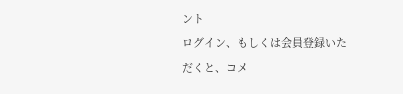ント
ログイン、もしくは会員登録いただくと、コメ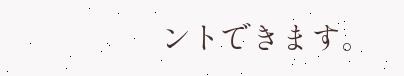ントできます。